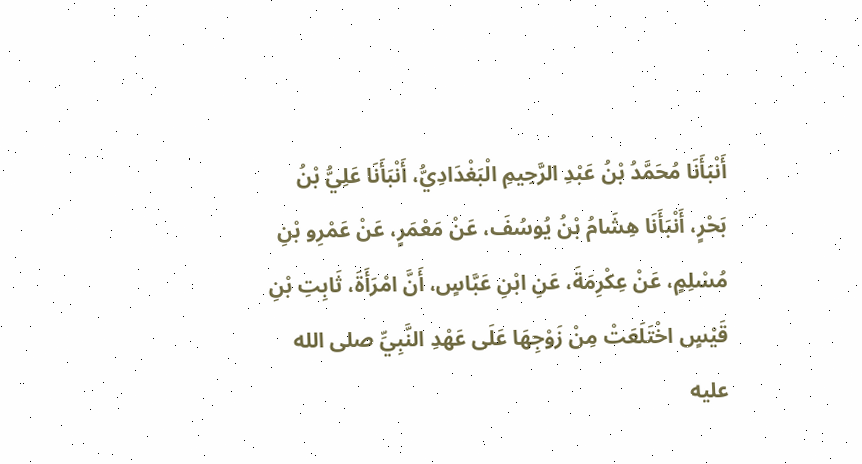أَنْبَأَنَا مُحَمَّدُ بْنُ عَبْدِ الرَّحِيمِ الْبَغْدَادِيُّ، أَنْبَأَنَا عَلِيُّ بْنُ بَحْرٍ، أَنْبَأَنَا هِشَامُ بْنُ يُوسُفَ، عَنْ مَعْمَرٍ، عَنْ عَمْرِو بْنِ مُسْلِمٍ، عَنْ عِكْرِمَةَ، عَنِ ابْنِ عَبَّاسٍ، أَنَّ امْرَأَةَ، ثَابِتِ بْنِ قَيْسٍ اخْتَلَعَتْ مِنْ زَوْجِهَا عَلَى عَهْدِ النَّبِيِّ صلى الله عليه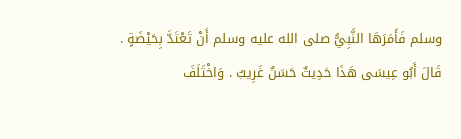وسلم فَأَمَرَهَا النَّبِيُّ صلى الله عليه وسلم أَنْ تَعْتَدَّ بِحَيْضَةٍ . قَالَ أَبُو عِيسَى هَذَا حَدِيثٌ حَسَنٌ غَرِيبٌ . وَاخْتَلَفَ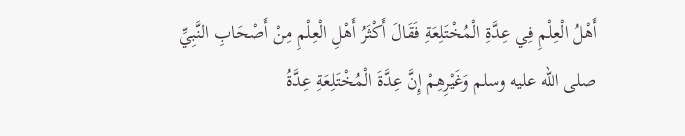أَهْلُ الْعِلْمِ فِي عِدَّةِ الْمُخْتَلِعَةِ فَقَالَ أَكْثَرُ أَهْلِ الْعِلْمِ مِنْ أَصْحَابِ النَّبِيِّ صلى الله عليه وسلم وَغَيْرِهِمْ إِنَّ عِدَّةَ الْمُخْتَلِعَةِ عِدَّةُ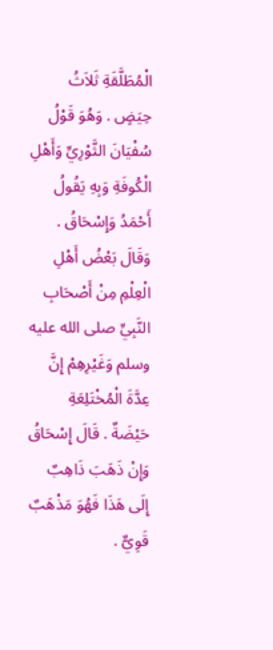الْمُطَلَّقَةِ ثَلاَثُ حِيَضٍ . وَهُوَ قَوْلُ سُفْيَانَ الثَّوْرِيِّ وَأَهْلِ الْكُوفَةِ وَبِهِ يَقُولُ أَحْمَدُ وَإِسْحَاقُ . وَقَالَ بَعْضُ أَهْلِ الْعِلْمِ مِنْ أَصْحَابِ النَّبِيِّ صلى الله عليه وسلم وَغَيْرِهِمْ إِنَّ عِدَّةَ الْمُخْتَلِعَةِ حَيْضَةٌ . قَالَ إِسْحَاقُ وَإِنْ ذَهَبَ ذَاهِبٌ إِلَى هَذَا فَهُوَ مَذْهَبٌ قَوِيٌّ .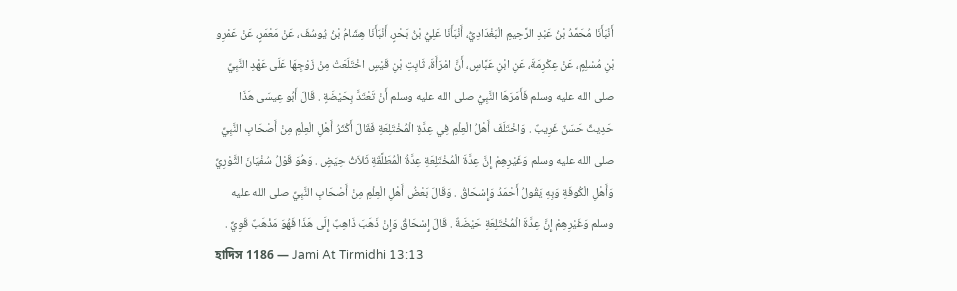أَنْبَأَنَا مُحَمَّدُ بْنُ عَبْدِ الرَّحِيمِ الْبَغْدَادِيُّ، أَنْبَأَنَا عَلِيُّ بْنُ بَحْرٍ، أَنْبَأَنَا هِشَامُ بْنُ يُوسُفَ، عَنْ مَعْمَرٍ، عَنْ عَمْرِو بْنِ مُسْلِمٍ، عَنْ عِكْرِمَةَ، عَنِ ابْنِ عَبَّاسٍ، أَنَّ امْرَأَةَ، ثَابِتِ بْنِ قَيْسٍ اخْتَلَعَتْ مِنْ زَوْجِهَا عَلَى عَهْدِ النَّبِيِّ صلى الله عليه وسلم فَأَمَرَهَا النَّبِيُّ صلى الله عليه وسلم أَنْ تَعْتَدَّ بِحَيْضَةٍ . قَالَ أَبُو عِيسَى هَذَا حَدِيثٌ حَسَنٌ غَرِيبٌ . وَاخْتَلَفَ أَهْلُ الْعِلْمِ فِي عِدَّةِ الْمُخْتَلِعَةِ فَقَالَ أَكْثَرُ أَهْلِ الْعِلْمِ مِنْ أَصْحَابِ النَّبِيِّ صلى الله عليه وسلم وَغَيْرِهِمْ إِنَّ عِدَّةَ الْمُخْتَلِعَةِ عِدَّةُ الْمُطَلَّقَةِ ثَلاَثُ حِيَضٍ . وَهُوَ قَوْلُ سُفْيَانَ الثَّوْرِيِّ وَأَهْلِ الْكُوفَةِ وَبِهِ يَقُولُ أَحْمَدُ وَإِسْحَاقُ . وَقَالَ بَعْضُ أَهْلِ الْعِلْمِ مِنْ أَصْحَابِ النَّبِيِّ صلى الله عليه وسلم وَغَيْرِهِمْ إِنَّ عِدَّةَ الْمُخْتَلِعَةِ حَيْضَةٌ . قَالَ إِسْحَاقُ وَإِنْ ذَهَبَ ذَاهِبٌ إِلَى هَذَا فَهُوَ مَذْهَبٌ قَوِيٌّ .
হাদিস 1186 — Jami At Tirmidhi 13:13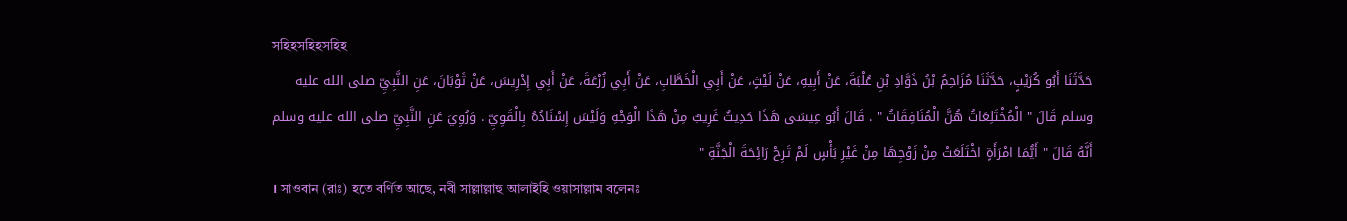সহিহসহিহসহিহ
حَدَّثَنَا أَبُو كُرَيْبٍ، حَدَّثَنَا مُزَاحِمُ بْنُ ذَوَّادِ بْنِ عُلْبَةَ، عَنْ أَبِيهِ، عَنْ لَيْثٍ، عَنْ أَبِي الْخَطَّابِ، عَنْ أَبِي زُرْعَةَ، عَنْ أَبِي إِدْرِيسَ، عَنْ ثَوْبَانَ، عَنِ النَّبِيِّ صلى الله عليه وسلم قَالَ " الْمُخْتَلِعَاتُ هُنَّ الْمُنَافِقَاتُ " . قَالَ أَبُو عِيسَى هَذَا حَدِيثٌ غَرِيبٌ مِنْ هَذَا الْوَجْهِ وَلَيْسَ إِسْنَادُهُ بِالْقَوِيِّ . وَرُوِيَ عَنِ النَّبِيِّ صلى الله عليه وسلم أَنَّهُ قَالَ " أَيُّمَا امْرَأَةٍ اخْتَلَعَتْ مِنْ زَوْجِهَا مِنْ غَيْرِ بَأْسٍ لَمْ تَرِحْ رَائِحَةَ الْجَنَّةِ "
। সাওবান (রাঃ) হতে বর্ণিত আছে, নবী সাল্লাল্লাহু আলাইহি ওয়াসাল্লাম বলেনঃ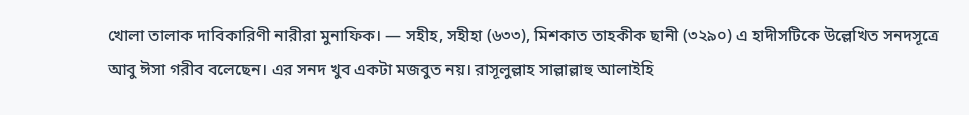খোলা তালাক দাবিকারিণী নারীরা মুনাফিক। — সহীহ, সহীহা (৬৩৩), মিশকাত তাহকীক ছানী (৩২৯০) এ হাদীসটিকে উল্লেখিত সনদসূত্রে আবু ঈসা গরীব বলেছেন। এর সনদ খুব একটা মজবুত নয়। রাসূলুল্লাহ সাল্লাল্লাহু আলাইহি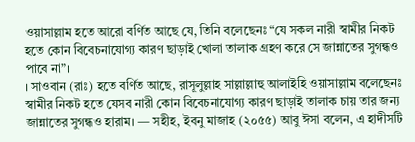ওয়াসাল্লাম হতে আরো বর্ণিত আছে যে, তিনি বলেছেনঃ “যে সকল নারী স্বামীর নিকট হতে কোন বিবেচনাযোগ্য কারণ ছাড়াই খোলা তালাক গ্রহণ করে সে জান্নাতের সুগন্ধও পাবে না”।
। সাওবান (রাঃ) হতে বর্ণিত আছে, রাসূলুল্লাহ সাল্লাল্লাহু আলাইহি ওয়াসাল্লাম বলেছেনঃ স্বামীর নিকট হতে যেসব নারী কোন বিবেচনাযোগ্য কারণ ছাড়াই তালাক চায় তার জন্য জান্নাতের সুগন্ধও হারাম। — সহীহ, ইবনু মাজাহ (২০৫৫) আবু ঈসা বলেন, এ হাদীসটি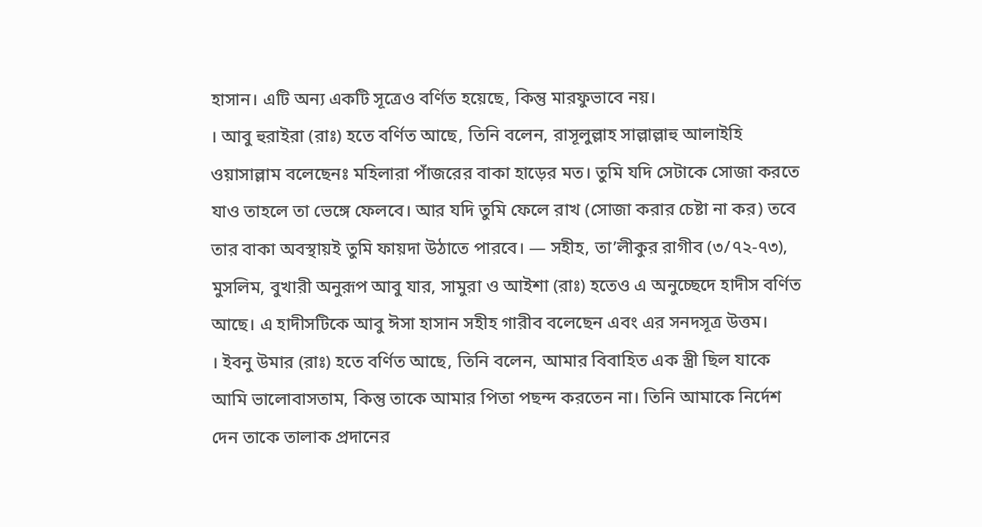হাসান। এটি অন্য একটি সূত্রেও বর্ণিত হয়েছে, কিন্তু মারফুভাবে নয়।
। আবু হুরাইরা (রাঃ) হতে বর্ণিত আছে, তিনি বলেন, রাসূলুল্লাহ সাল্লাল্লাহু আলাইহি ওয়াসাল্লাম বলেছেনঃ মহিলারা পাঁজরের বাকা হাড়ের মত। তুমি যদি সেটাকে সোজা করতে যাও তাহলে তা ভেঙ্গে ফেলবে। আর যদি তুমি ফেলে রাখ (সোজা করার চেষ্টা না কর) তবে তার বাকা অবস্থায়ই তুমি ফায়দা উঠাতে পারবে। — সহীহ, তা’লীকুর রাগীব (৩/৭২-৭৩), মুসলিম, বুখারী অনুরূপ আবু যার, সামুরা ও আইশা (রাঃ) হতেও এ অনুচ্ছেদে হাদীস বর্ণিত আছে। এ হাদীসটিকে আবু ঈসা হাসান সহীহ গারীব বলেছেন এবং এর সনদসূত্র উত্তম।
। ইবনু উমার (রাঃ) হতে বর্ণিত আছে, তিনি বলেন, আমার বিবাহিত এক স্ত্রী ছিল যাকে আমি ভালোবাসতাম, কিন্তু তাকে আমার পিতা পছন্দ করতেন না। তিনি আমাকে নির্দেশ দেন তাকে তালাক প্রদানের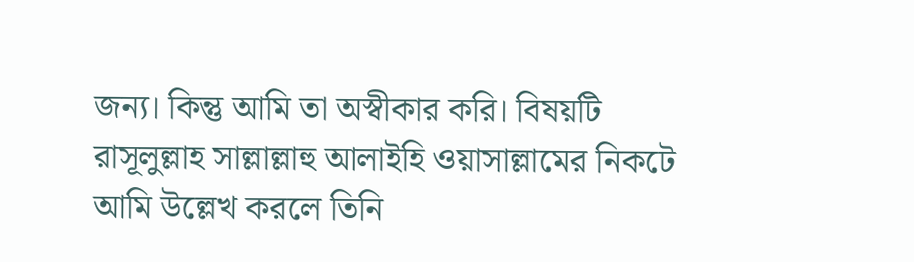জন্য। কিন্তু আমি তা অস্বীকার করি। বিষয়টি রাসূলুল্লাহ সাল্লাল্লাহু আলাইহি ওয়াসাল্লামের নিকটে আমি উল্লেখ করলে তিনি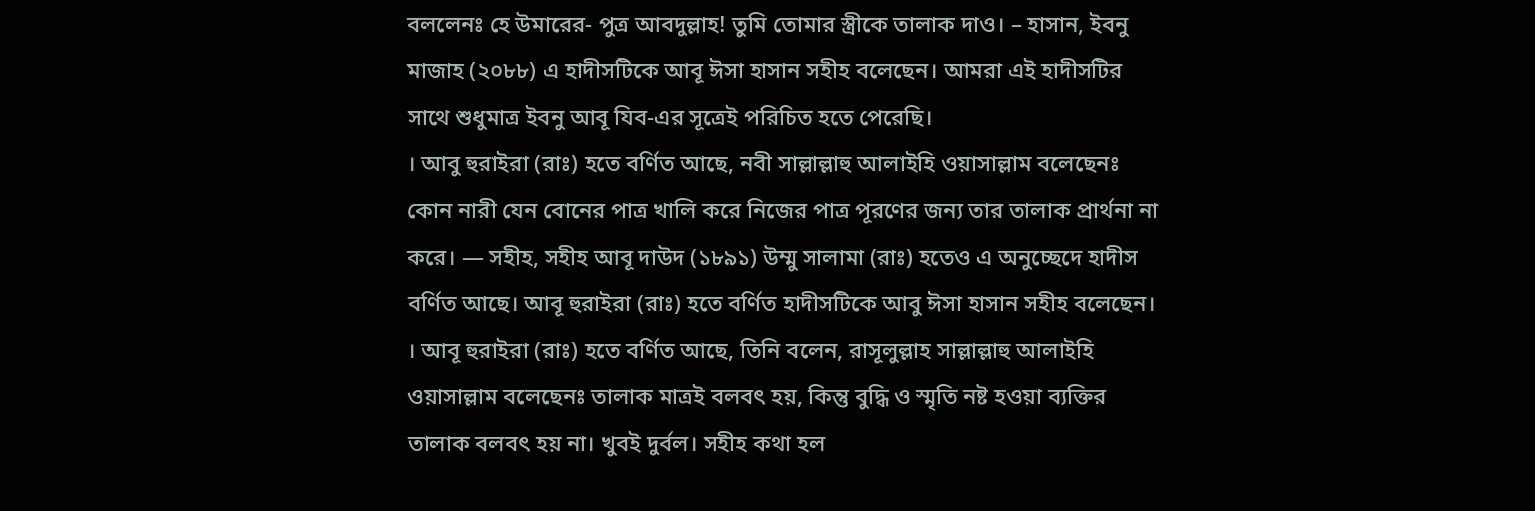বললেনঃ হে উমারের- পুত্র আবদুল্লাহ! তুমি তোমার স্ত্রীকে তালাক দাও। – হাসান, ইবনু মাজাহ (২০৮৮) এ হাদীসটিকে আবূ ঈসা হাসান সহীহ বলেছেন। আমরা এই হাদীসটির সাথে শুধুমাত্র ইবনু আবূ যিব-এর সূত্রেই পরিচিত হতে পেরেছি।
। আবু হুরাইরা (রাঃ) হতে বর্ণিত আছে, নবী সাল্লাল্লাহু আলাইহি ওয়াসাল্লাম বলেছেনঃ কোন নারী যেন বোনের পাত্র খালি করে নিজের পাত্র পূরণের জন্য তার তালাক প্রার্থনা না করে। — সহীহ, সহীহ আবূ দাউদ (১৮৯১) উম্মু সালামা (রাঃ) হতেও এ অনুচ্ছেদে হাদীস বর্ণিত আছে। আবূ হুরাইরা (রাঃ) হতে বর্ণিত হাদীসটিকে আবু ঈসা হাসান সহীহ বলেছেন।
। আবূ হুরাইরা (রাঃ) হতে বর্ণিত আছে, তিনি বলেন, রাসূলুল্লাহ সাল্লাল্লাহু আলাইহি ওয়াসাল্লাম বলেছেনঃ তালাক মাত্রই বলবৎ হয়, কিন্তু বুদ্ধি ও স্মৃতি নষ্ট হওয়া ব্যক্তির তালাক বলবৎ হয় না। খুবই দুর্বল। সহীহ কথা হল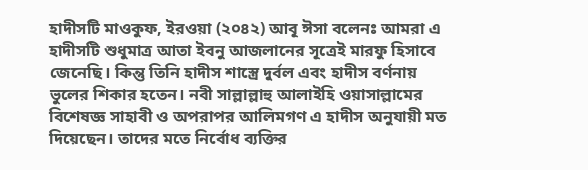হাদীসটি মাওকুফ, ইরওয়া (২০৪২) আবূ ঈসা বলেনঃ আমরা এ হাদীসটি শুধুমাত্র আতা ইবনু আজলানের সূত্রেই মারফু হিসাবে জেনেছি। কিন্তু তিনি হাদীস শাস্ত্রে দুর্বল এবং হাদীস বর্ণনায় ভুলের শিকার হতেন। নবী সাল্লাল্লাহু আলাইহি ওয়াসাল্লামের বিশেষজ্ঞ সাহাবী ও অপরাপর আলিমগণ এ হাদীস অনুযায়ী মত দিয়েছেন। তাদের মতে নির্বোধ ব্যক্তির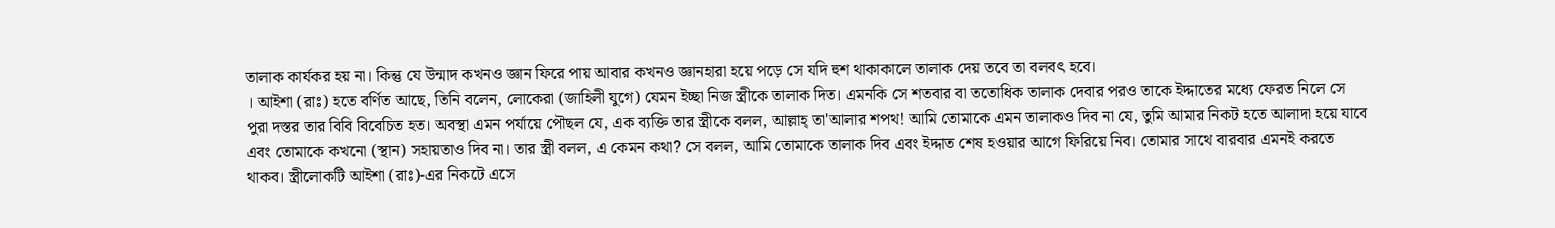তালাক কার্যকর হয় না। কিন্তু যে উন্মাদ কখনও জ্ঞান ফিরে পায় আবার কখনও জ্ঞানহারা হয়ে পড়ে সে যদি হুশ থাকাকালে তালাক দেয় তবে তা বলবৎ হবে।
। আইশা (রাঃ) হতে বর্ণিত আছে, তিনি বলেন, লোকেরা (জাহিলী যুগে) যেমন ইচ্ছা নিজ স্ত্রীকে তালাক দিত। এমনকি সে শতবার বা ততোধিক তালাক দেবার পরও তাকে ইদ্দাতের মধ্যে ফেরত নিলে সে পুরা দস্তর তার বিবি বিবেচিত হত। অবস্থা এমন পর্যায়ে পৌছল যে, এক ব্যক্তি তার স্ত্রীকে বলল, আল্লাহ্ তা'আলার শপথ! আমি তোমাকে এমন তালাকও দিব না যে, তুমি আমার নিকট হতে আলাদা হয়ে যাবে এবং তোমাকে কখনো (স্থান) সহায়তাও দিব না। তার স্ত্রী বলল, এ কেমন কথা? সে বলল, আমি তোমাকে তালাক দিব এবং ইদ্দাত শেষ হওয়ার আগে ফিরিয়ে নিব। তোমার সাথে বারবার এমনই করতে থাকব। স্ত্রীলোকটি আইশা (রাঃ)-এর নিকটে এসে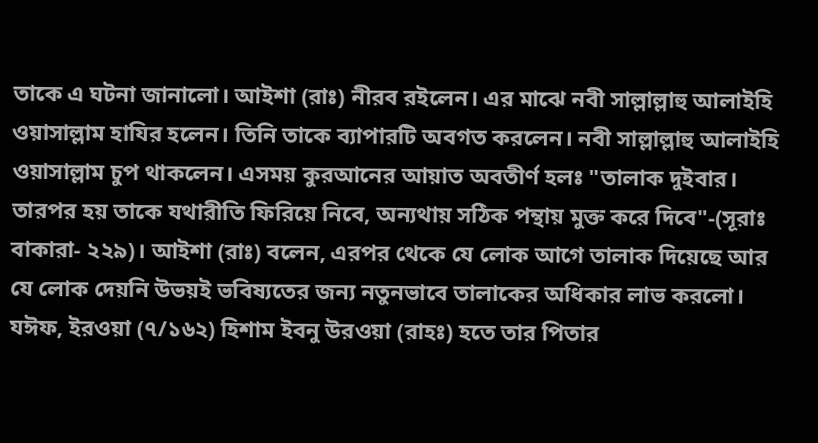তাকে এ ঘটনা জানালো। আইশা (রাঃ) নীরব রইলেন। এর মাঝে নবী সাল্লাল্লাহু আলাইহি ওয়াসাল্লাম হাযির হলেন। তিনি তাকে ব্যাপারটি অবগত করলেন। নবী সাল্লাল্লাহু আলাইহি ওয়াসাল্লাম চুপ থাকলেন। এসময় কুরআনের আয়াত অবতীর্ণ হলঃ "তালাক দুইবার। তারপর হয় তাকে যথারীতি ফিরিয়ে নিবে, অন্যথায় সঠিক পন্থায় মুক্ত করে দিবে"-(সূরাঃ বাকারা- ২২৯)। আইশা (রাঃ) বলেন, এরপর থেকে যে লোক আগে তালাক দিয়েছে আর যে লোক দেয়নি উভয়ই ভবিষ্যতের জন্য নতুনভাবে তালাকের অধিকার লাভ করলো। যঈফ, ইরওয়া (৭/১৬২) হিশাম ইবনু উরওয়া (রাহঃ) হতে তার পিতার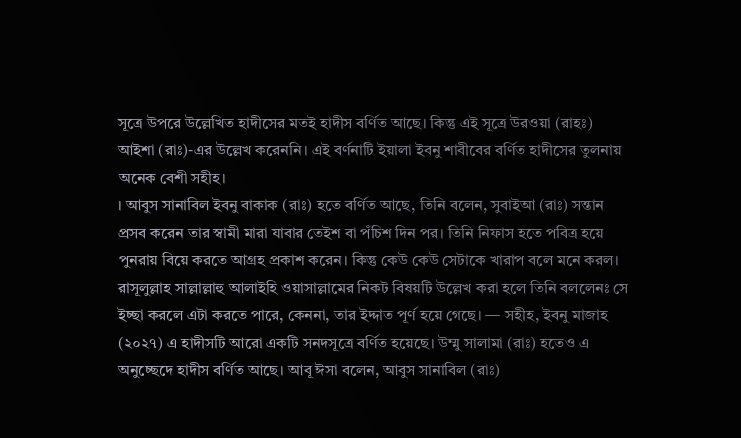সূত্রে উপরে উল্লেখিত হাদীসের মতই হাদীস বর্ণিত আছে। কিন্তু এই সূত্রে উরওয়া (রাহঃ) আইশা (রাঃ)-এর উল্লেখ করেননি। এই বর্ণনাটি ইয়ালা ইবনু শাবীবের বর্ণিত হাদীসের তুলনায় অনেক বেশী সহীহ।
। আবুস সানাবিল ইবনু বাকাক (রাঃ) হতে বর্ণিত আছে, তিনি বলেন, সুবাইআ (রাঃ) সন্তান প্রসব করেন তার স্বামী মারা যাবার তেইশ বা পঁচিশ দিন পর। তিনি নিফাস হতে পবিত্র হয়ে পুনরায় বিয়ে করতে আগ্রহ প্রকাশ করেন। কিন্তু কেউ কেউ সেটাকে খারাপ বলে মনে করল। রাসূলুল্লাহ সাল্লাল্লাহু আলাইহি ওয়াসাল্লামের নিকট বিষয়টি উল্লেখ করা হলে তিনি বললেনঃ সে ইচ্ছা করলে এটা করতে পারে, কেননা, তার ইদ্দাত পূর্ণ হয়ে গেছে। — সহীহ, ইবনু মাজাহ (২০২৭) এ হাদীসটি আরো একটি সনদসূত্রে বর্ণিত হয়েছে। উম্মু সালামা (রাঃ) হতেও এ অনুচ্ছেদে হাদীস বর্ণিত আছে। আবূ ঈসা বলেন, আবুস সানাবিল (রাঃ)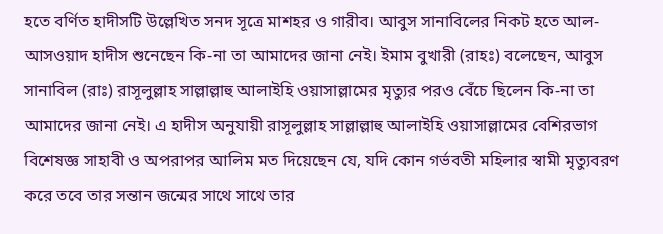হতে বর্ণিত হাদীসটি উল্লেখিত সনদ সূত্রে মাশহর ও গারীব। আবুস সানাবিলের নিকট হতে আল-আসওয়াদ হাদীস শুনেছেন কি-না তা আমাদের জানা নেই। ইমাম বুখারী (রাহঃ) বলেছেন, আবুস সানাবিল (রাঃ) রাসূলুল্লাহ সাল্লাল্লাহু আলাইহি ওয়াসাল্লামের মৃত্যুর পরও বেঁচে ছিলেন কি-না তা আমাদের জানা নেই। এ হাদীস অনুযায়ী রাসূলুল্লাহ সাল্লাল্লাহু আলাইহি ওয়াসাল্লামের বেশিরভাগ বিশেষজ্ঞ সাহাবী ও অপরাপর আলিম মত দিয়েছেন যে, যদি কোন গর্ভবতী মহিলার স্বামী মৃত্যুবরণ করে তবে তার সন্তান জন্মের সাথে সাথে তার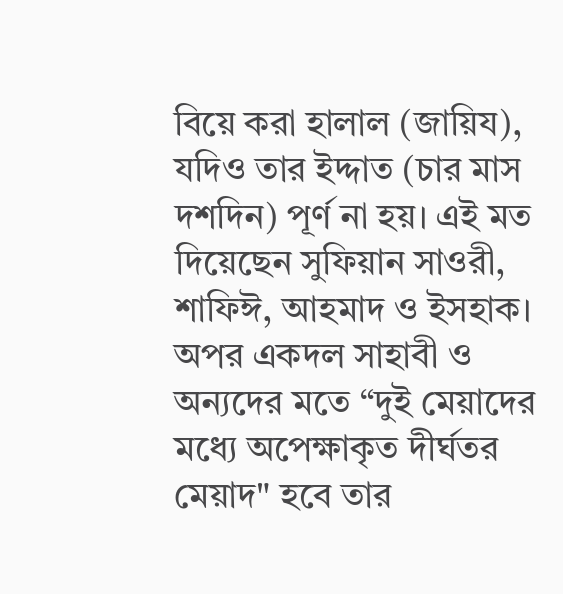বিয়ে করা হালাল (জায়িয), যদিও তার ইদ্দাত (চার মাস দশদিন) পূর্ণ না হয়। এই মত দিয়েছেন সুফিয়ান সাওরী, শাফিঈ, আহমাদ ও ইসহাক। অপর একদল সাহাবী ও অন্যদের মতে “দুই মেয়াদের মধ্যে অপেক্ষাকৃত দীর্ঘতর মেয়াদ" হবে তার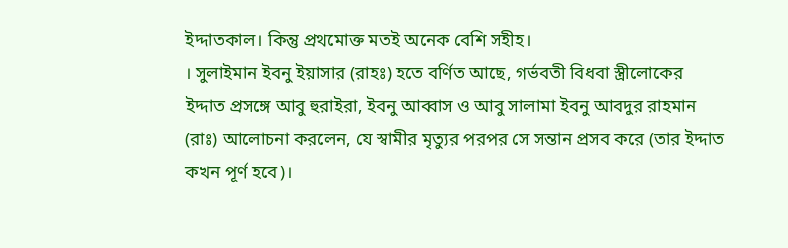ইদ্দাতকাল। কিন্তু প্রথমোক্ত মতই অনেক বেশি সহীহ।
। সুলাইমান ইবনু ইয়াসার (রাহঃ) হতে বর্ণিত আছে, গর্ভবতী বিধবা স্ত্রীলোকের ইদ্দাত প্রসঙ্গে আবু হুরাইরা, ইবনু আব্বাস ও আবু সালামা ইবনু আবদুর রাহমান (রাঃ) আলোচনা করলেন, যে স্বামীর মৃত্যুর পরপর সে সন্তান প্রসব করে (তার ইদ্দাত কখন পূর্ণ হবে)।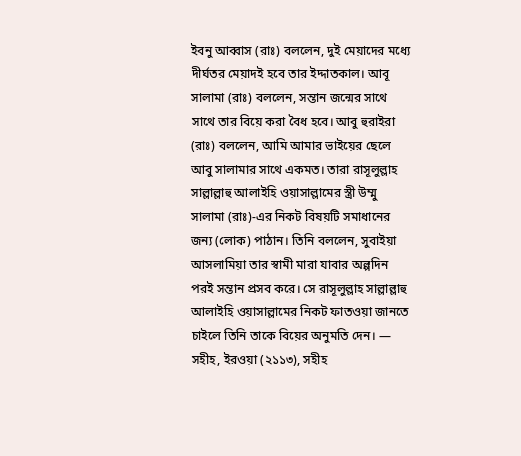ইবনু আব্বাস (রাঃ) বললেন, দুই মেয়াদের মধ্যে দীর্ঘতর মেয়াদই হবে তার ইদ্দাতকাল। আবূ সালামা (রাঃ) বললেন, সন্তান জন্মের সাথে সাথে তার বিয়ে করা বৈধ হবে। আবু হুরাইরা (রাঃ) বললেন, আমি আমার ভাইয়ের ছেলে আবু সালামার সাথে একমত। তারা রাসূলুল্লাহ সাল্লাল্লাহু আলাইহি ওয়াসাল্লামের স্ত্রী উম্মু সালামা (রাঃ)-এর নিকট বিষয়টি সমাধানের জন্য (লোক) পাঠান। তিনি বললেন, সুবাইয়া আসলামিয়া তার স্বামী মারা যাবার অল্পদিন পরই সন্তান প্রসব করে। সে রাসূলুল্লাহ সাল্লাল্লাহু আলাইহি ওয়াসাল্লামের নিকট ফাতওয়া জানতে চাইলে তিনি তাকে বিয়ের অনুমতি দেন। — সহীহ, ইরওয়া (২১১৩), সহীহ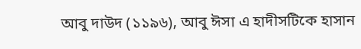আবু দাউদ (১১৯৬), আবু ঈসা এ হাদীসটিকে হাসান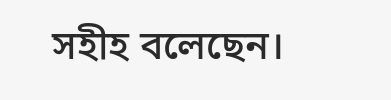সহীহ বলেছেন।